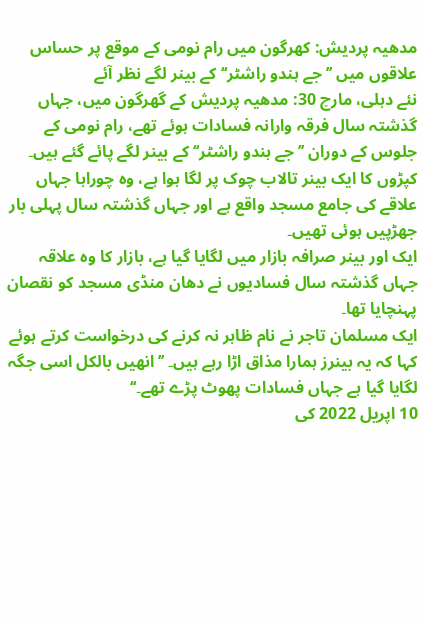مدھیہ پردیش: کھرگون میں رام نومی کے موقع پر حساس علاقوں میں ’’جے ہندو راشٹر‘‘ کے بینر لگے نظر آئے
نئے دہلی، مارچ 30: مدھیہ پردیش کے گھرگون میں، جہاں گذشتہ سال فرقہ وارانہ فسادات ہوئے تھے، رام نومی کے جلوس کے دوران ’’جے ہندو راشٹر‘‘ کے بینر لگے پائے گئے ہیں۔
کپڑوں کا ایک بینر تالاب چوک پر لگا ہوا ہے، وہ چوراہا جہاں علاقے کی جامع مسجد واقع ہے اور جہاں گذشتہ سال پہلی بار جھڑپیں ہوئی تھیں۔
ایک اور بینر صرافہ بازار میں لگایا گیا ہے، بازار کا وہ علاقہ جہاں گذشتہ سال فسادیوں نے دھان منڈی مسجد کو نقصان پہنچایا تھا۔
ایک مسلمان تاجر نے نام ظاہر نہ کرنے کی درخواست کرتے ہوئے کہا کہ یہ بینرز ہمارا مذاق اڑا رہے ہیں۔ ’’انھیں بالکل اسی جگہ لگایا گیا ہے جہاں فسادات پھوٹ پڑے تھے۔‘‘
10 اپریل 2022 کی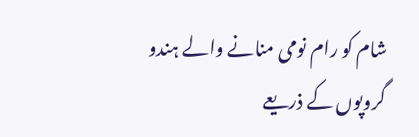شام کو رام نومی منانے والے ہندو گروپوں کے ذریعے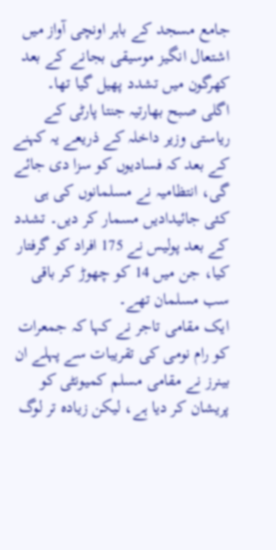جامع مسجد کے باہر اونچی آواز میں اشتعال انگیز موسیقی بجانے کے بعد کھرگون میں تشدد پھیل گیا تھا۔
اگلی صبح بھارتیہ جنتا پارٹی کے ریاستی وزیر داخلہ کے ذریعے یہ کہنے کے بعد کہ فسادیوں کو سزا دی جائے گی، انتظامیہ نے مسلمانوں کی ہی کئی جائیدادیں مسمار کر دیں۔ تشدد کے بعد پولیس نے 175 افراد کو گرفتار کیا، جن میں 14 کو چھوڑ کر باقی سب مسلمان تھے۔
ایک مقامی تاجر نے کہا کہ جمعرات کو رام نومی کی تقریبات سے پہلے ان بینرز نے مقامی مسلم کمیونٹی کو پریشان کر دیا ہے، لیکن زیادہ تر لوگ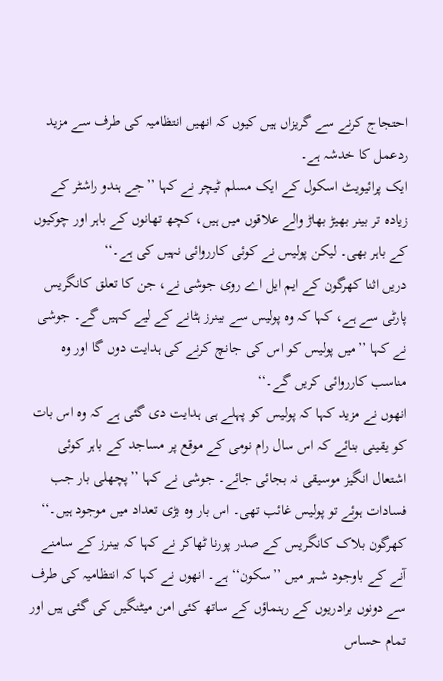احتجاج کرنے سے گریزاں ہیں کیوں کہ انھیں انتظامیہ کی طرف سے مزید ردعمل کا خدشہ ہے۔
ایک پرائیویٹ اسکول کے ایک مسلم ٹیچر نے کہا ’’جے ہندو راشٹر کے زیادہ تر بینر بھیڑ بھاڑ والے علاقوں میں ہیں، کچھ تھانوں کے باہر اور چوکیوں کے باہر بھی۔ لیکن پولیس نے کوئی کارروائی نہیں کی ہے۔‘‘
دریں اثنا کھرگون کے ایم ایل اے روی جوشی نے، جن کا تعلق کانگریس پارٹی سے ہے، کہا کہ وہ پولیس سے بینرز ہٹانے کے لیے کہیں گے۔ جوشی نے کہا ’’میں پولیس کو اس کی جانچ کرنے کی ہدایت دوں گا اور وہ مناسب کارروائی کریں گے۔‘‘
انھوں نے مزید کہا کہ پولیس کو پہلے ہی ہدایت دی گئی ہے کہ وہ اس بات کو یقینی بنائے کہ اس سال رام نومی کے موقع پر مساجد کے باہر کوئی اشتعال انگیز موسیقی نہ بجائی جائے۔ جوشی نے کہا ’’پچھلی بار جب فسادات ہوئے تو پولیس غائب تھی۔ اس بار وہ بڑی تعداد میں موجود ہیں۔‘‘
کھرگون بلاک کانگریس کے صدر پورنا ٹھاکر نے کہا کہ بینرز کے سامنے آنے کے باوجود شہر میں ’’سکون‘‘ ہے۔ انھوں نے کہا کہ انتظامیہ کی طرف سے دونوں برادریوں کے رہنماؤں کے ساتھ کئی امن میٹنگیں کی گئی ہیں اور تمام حساس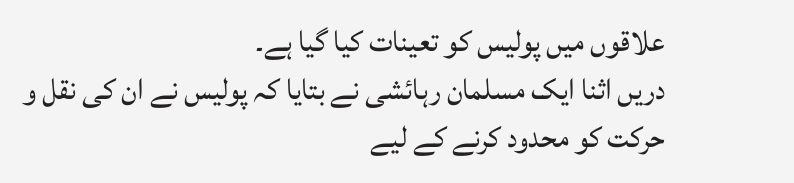علاقوں میں پولیس کو تعینات کیا گیا ہے۔
دریں اثنا ایک مسلمان رہائشی نے بتایا کہ پولیس نے ان کی نقل و حرکت کو محدود کرنے کے لیے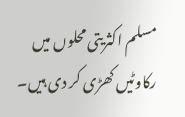مسلم اکثریتی محلوں میں رکاوٹیں کھڑی کر دی ہیں۔